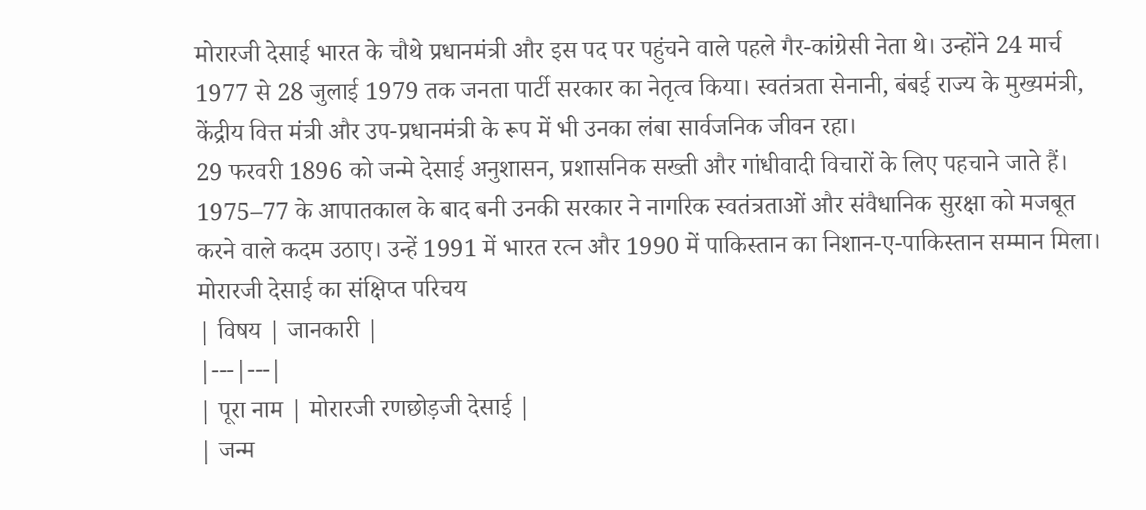मोरारजी देसाई भारत के चौथे प्रधानमंत्री और इस पद पर पहुंचने वाले पहले गैर-कांग्रेसी नेता थे। उन्होंने 24 मार्च 1977 से 28 जुलाई 1979 तक जनता पार्टी सरकार का नेतृत्व किया। स्वतंत्रता सेनानी, बंबई राज्य के मुख्यमंत्री, केंद्रीय वित्त मंत्री और उप-प्रधानमंत्री के रूप में भी उनका लंबा सार्वजनिक जीवन रहा।
29 फरवरी 1896 को जन्मे देसाई अनुशासन, प्रशासनिक सख्ती और गांधीवादी विचारों के लिए पहचाने जाते हैं। 1975–77 के आपातकाल के बाद बनी उनकी सरकार ने नागरिक स्वतंत्रताओं और संवैधानिक सुरक्षा को मजबूत करने वाले कदम उठाए। उन्हें 1991 में भारत रत्न और 1990 में पाकिस्तान का निशान-ए-पाकिस्तान सम्मान मिला।
मोरारजी देसाई का संक्षिप्त परिचय
| विषय | जानकारी |
|---|---|
| पूरा नाम | मोरारजी रणछोड़जी देसाई |
| जन्म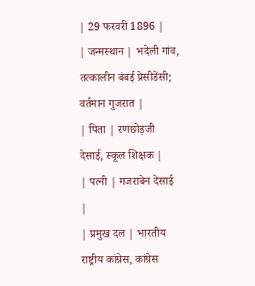| 29 फरवरी 1896 |
| जन्मस्थान | भदेली गांव, तत्कालीन बंबई प्रेसीडेंसी; वर्तमान गुजरात |
| पिता | रणछोड़जी देसाई, स्कूल शिक्षक |
| पत्नी | गजराबेन देसाई |
| प्रमुख दल | भारतीय राष्ट्रीय कांग्रेस, कांग्रेस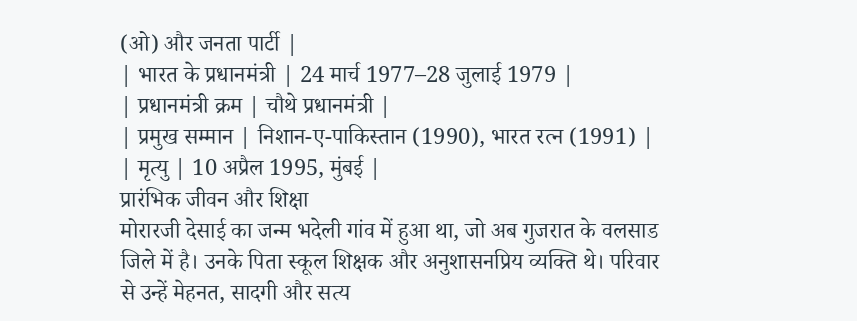(ओ) और जनता पार्टी |
| भारत के प्रधानमंत्री | 24 मार्च 1977–28 जुलाई 1979 |
| प्रधानमंत्री क्रम | चौथे प्रधानमंत्री |
| प्रमुख सम्मान | निशान-ए-पाकिस्तान (1990), भारत रत्न (1991) |
| मृत्यु | 10 अप्रैल 1995, मुंबई |
प्रारंभिक जीवन और शिक्षा
मोरारजी देसाई का जन्म भदेली गांव में हुआ था, जो अब गुजरात के वलसाड जिले में है। उनके पिता स्कूल शिक्षक और अनुशासनप्रिय व्यक्ति थे। परिवार से उन्हें मेहनत, सादगी और सत्य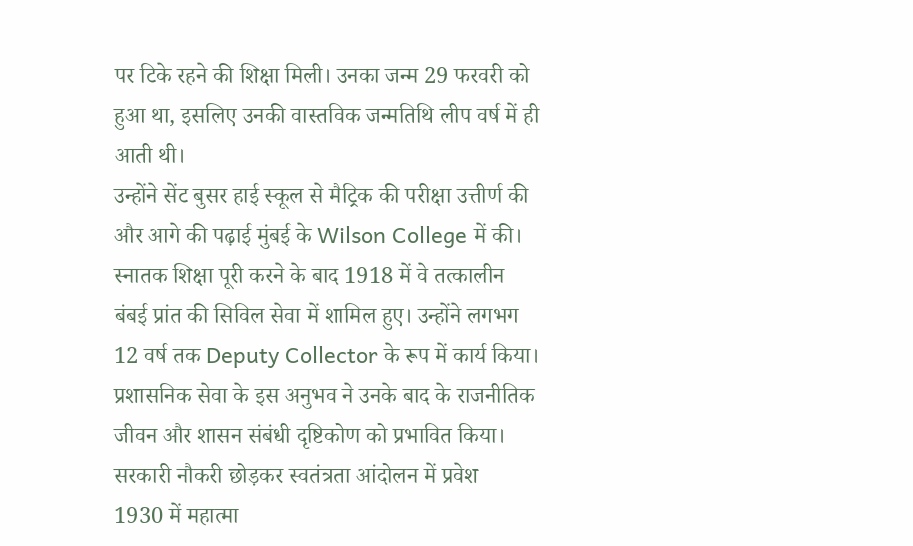पर टिके रहने की शिक्षा मिली। उनका जन्म 29 फरवरी को हुआ था, इसलिए उनकी वास्तविक जन्मतिथि लीप वर्ष में ही आती थी।
उन्होंने सेंट बुसर हाई स्कूल से मैट्रिक की परीक्षा उत्तीर्ण की और आगे की पढ़ाई मुंबई के Wilson College में की। स्नातक शिक्षा पूरी करने के बाद 1918 में वे तत्कालीन बंबई प्रांत की सिविल सेवा में शामिल हुए। उन्होंने लगभग 12 वर्ष तक Deputy Collector के रूप में कार्य किया। प्रशासनिक सेवा के इस अनुभव ने उनके बाद के राजनीतिक जीवन और शासन संबंधी दृष्टिकोण को प्रभावित किया।
सरकारी नौकरी छोड़कर स्वतंत्रता आंदोलन में प्रवेश
1930 में महात्मा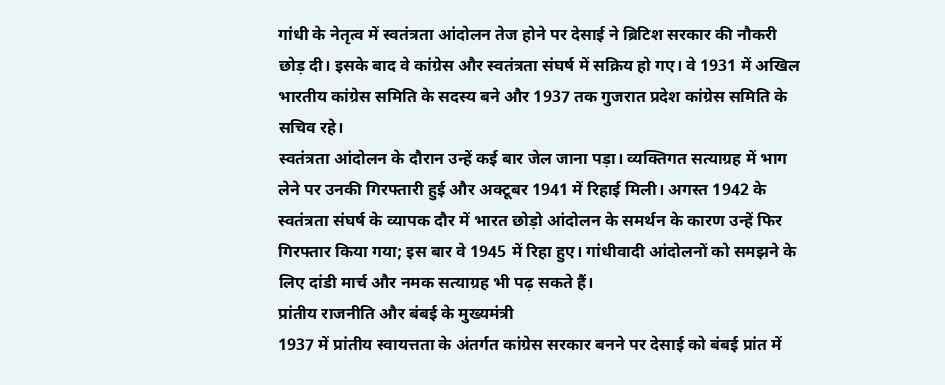गांधी के नेतृत्व में स्वतंत्रता आंदोलन तेज होने पर देसाई ने ब्रिटिश सरकार की नौकरी छोड़ दी। इसके बाद वे कांग्रेस और स्वतंत्रता संघर्ष में सक्रिय हो गए। वे 1931 में अखिल भारतीय कांग्रेस समिति के सदस्य बने और 1937 तक गुजरात प्रदेश कांग्रेस समिति के सचिव रहे।
स्वतंत्रता आंदोलन के दौरान उन्हें कई बार जेल जाना पड़ा। व्यक्तिगत सत्याग्रह में भाग लेने पर उनकी गिरफ्तारी हुई और अक्टूबर 1941 में रिहाई मिली। अगस्त 1942 के स्वतंत्रता संघर्ष के व्यापक दौर में भारत छोड़ो आंदोलन के समर्थन के कारण उन्हें फिर गिरफ्तार किया गया; इस बार वे 1945 में रिहा हुए। गांधीवादी आंदोलनों को समझने के लिए दांडी मार्च और नमक सत्याग्रह भी पढ़ सकते हैं।
प्रांतीय राजनीति और बंबई के मुख्यमंत्री
1937 में प्रांतीय स्वायत्तता के अंतर्गत कांग्रेस सरकार बनने पर देसाई को बंबई प्रांत में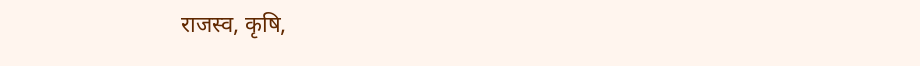राजस्व, कृषि,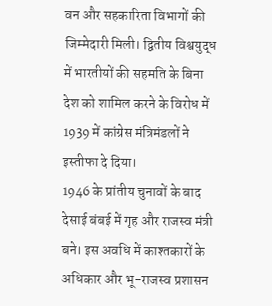वन और सहकारिता विभागों की जिम्मेदारी मिली। द्वितीय विश्वयुद्ध में भारतीयों की सहमति के बिना देश को शामिल करने के विरोध में 1939 में कांग्रेस मंत्रिमंडलों ने इस्तीफा दे दिया।
1946 के प्रांतीय चुनावों के बाद देसाई बंबई में गृह और राजस्व मंत्री बने। इस अवधि में काश्तकारों के अधिकार और भू-राजस्व प्रशासन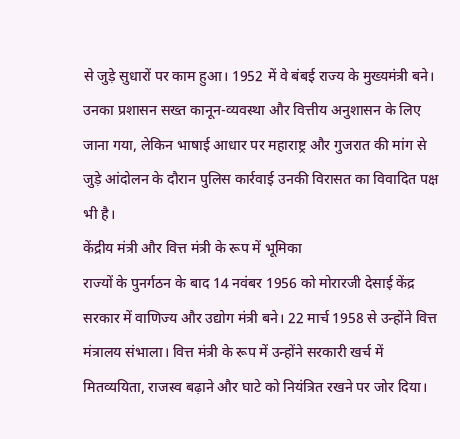से जुड़े सुधारों पर काम हुआ। 1952 में वे बंबई राज्य के मुख्यमंत्री बने। उनका प्रशासन सख्त कानून-व्यवस्था और वित्तीय अनुशासन के लिए जाना गया, लेकिन भाषाई आधार पर महाराष्ट्र और गुजरात की मांग से जुड़े आंदोलन के दौरान पुलिस कार्रवाई उनकी विरासत का विवादित पक्ष भी है।
केंद्रीय मंत्री और वित्त मंत्री के रूप में भूमिका
राज्यों के पुनर्गठन के बाद 14 नवंबर 1956 को मोरारजी देसाई केंद्र सरकार में वाणिज्य और उद्योग मंत्री बने। 22 मार्च 1958 से उन्होंने वित्त मंत्रालय संभाला। वित्त मंत्री के रूप में उन्होंने सरकारी खर्च में मितव्ययिता, राजस्व बढ़ाने और घाटे को नियंत्रित रखने पर जोर दिया।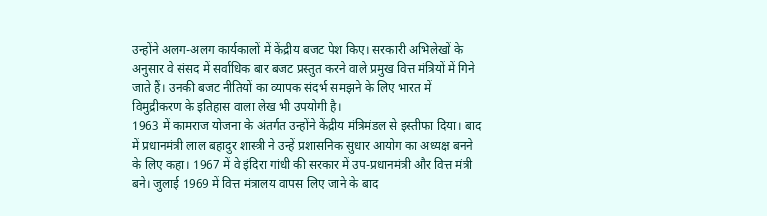उन्होंने अलग-अलग कार्यकालों में केंद्रीय बजट पेश किए। सरकारी अभिलेखों के अनुसार वे संसद में सर्वाधिक बार बजट प्रस्तुत करने वाले प्रमुख वित्त मंत्रियों में गिने जाते हैं। उनकी बजट नीतियों का व्यापक संदर्भ समझने के लिए भारत में विमुद्रीकरण के इतिहास वाला लेख भी उपयोगी है।
1963 में कामराज योजना के अंतर्गत उन्होंने केंद्रीय मंत्रिमंडल से इस्तीफा दिया। बाद में प्रधानमंत्री लाल बहादुर शास्त्री ने उन्हें प्रशासनिक सुधार आयोग का अध्यक्ष बनने के लिए कहा। 1967 में वे इंदिरा गांधी की सरकार में उप-प्रधानमंत्री और वित्त मंत्री बने। जुलाई 1969 में वित्त मंत्रालय वापस लिए जाने के बाद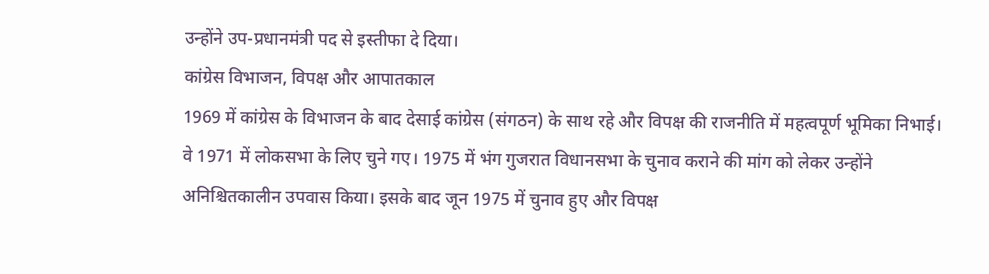उन्होंने उप-प्रधानमंत्री पद से इस्तीफा दे दिया।
कांग्रेस विभाजन, विपक्ष और आपातकाल
1969 में कांग्रेस के विभाजन के बाद देसाई कांग्रेस (संगठन) के साथ रहे और विपक्ष की राजनीति में महत्वपूर्ण भूमिका निभाई। वे 1971 में लोकसभा के लिए चुने गए। 1975 में भंग गुजरात विधानसभा के चुनाव कराने की मांग को लेकर उन्होंने अनिश्चितकालीन उपवास किया। इसके बाद जून 1975 में चुनाव हुए और विपक्ष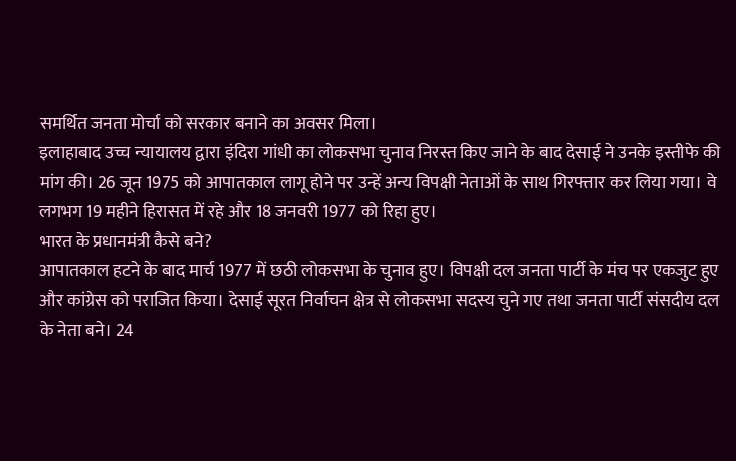समर्थित जनता मोर्चा को सरकार बनाने का अवसर मिला।
इलाहाबाद उच्च न्यायालय द्वारा इंदिरा गांधी का लोकसभा चुनाव निरस्त किए जाने के बाद देसाई ने उनके इस्तीफे की मांग की। 26 जून 1975 को आपातकाल लागू होने पर उन्हें अन्य विपक्षी नेताओं के साथ गिरफ्तार कर लिया गया। वे लगभग 19 महीने हिरासत में रहे और 18 जनवरी 1977 को रिहा हुए।
भारत के प्रधानमंत्री कैसे बने?
आपातकाल हटने के बाद मार्च 1977 में छठी लोकसभा के चुनाव हुए। विपक्षी दल जनता पार्टी के मंच पर एकजुट हुए और कांग्रेस को पराजित किया। देसाई सूरत निर्वाचन क्षेत्र से लोकसभा सदस्य चुने गए तथा जनता पार्टी संसदीय दल के नेता बने। 24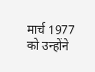मार्च 1977 को उन्होंने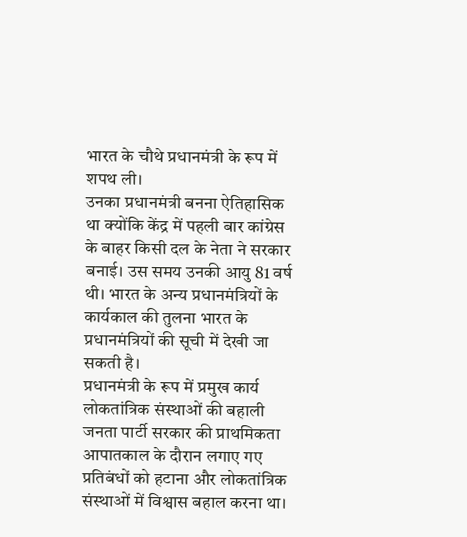भारत के चौथे प्रधानमंत्री के रूप में शपथ ली।
उनका प्रधानमंत्री बनना ऐतिहासिक था क्योंकि केंद्र में पहली बार कांग्रेस के बाहर किसी दल के नेता ने सरकार बनाई। उस समय उनकी आयु 81 वर्ष थी। भारत के अन्य प्रधानमंत्रियों के कार्यकाल की तुलना भारत के प्रधानमंत्रियों की सूची में देखी जा सकती है।
प्रधानमंत्री के रूप में प्रमुख कार्य
लोकतांत्रिक संस्थाओं की बहाली
जनता पार्टी सरकार की प्राथमिकता आपातकाल के दौरान लगाए गए प्रतिबंधों को हटाना और लोकतांत्रिक संस्थाओं में विश्वास बहाल करना था।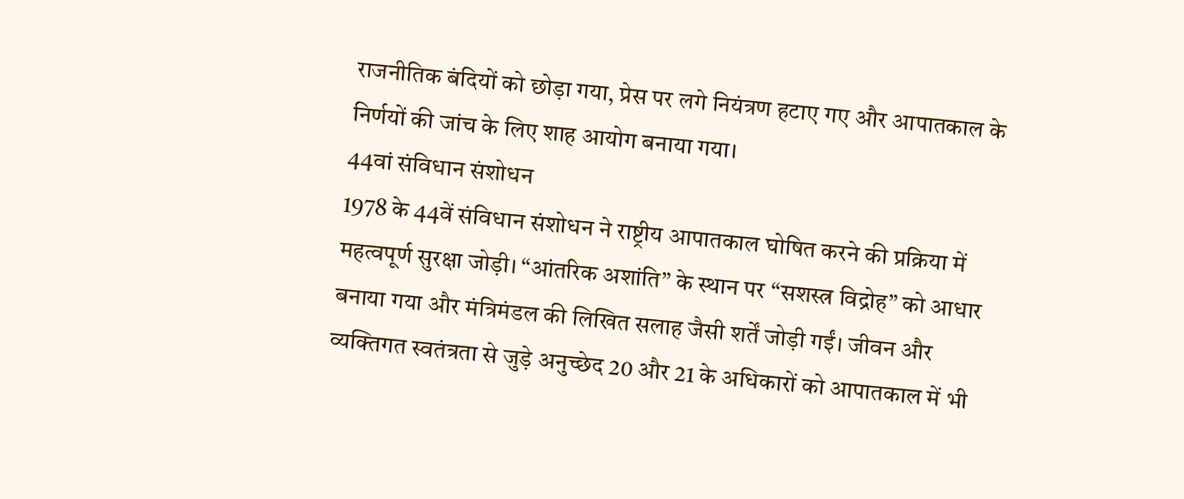राजनीतिक बंदियों को छोड़ा गया, प्रेस पर लगे नियंत्रण हटाए गए और आपातकाल के निर्णयों की जांच के लिए शाह आयोग बनाया गया।
44वां संविधान संशोधन
1978 के 44वें संविधान संशोधन ने राष्ट्रीय आपातकाल घोषित करने की प्रक्रिया में महत्वपूर्ण सुरक्षा जोड़ी। “आंतरिक अशांति” के स्थान पर “सशस्त्र विद्रोह” को आधार बनाया गया और मंत्रिमंडल की लिखित सलाह जैसी शर्तें जोड़ी गईं। जीवन और व्यक्तिगत स्वतंत्रता से जुड़े अनुच्छेद 20 और 21 के अधिकारों को आपातकाल में भी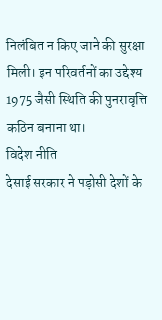निलंबित न किए जाने की सुरक्षा मिली। इन परिवर्तनों का उद्देश्य 1975 जैसी स्थिति की पुनरावृत्ति कठिन बनाना था।
विदेश नीति
देसाई सरकार ने पड़ोसी देशों के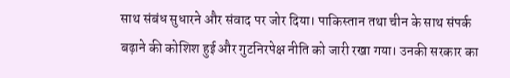साथ संबंध सुधारने और संवाद पर जोर दिया। पाकिस्तान तथा चीन के साथ संपर्क बढ़ाने की कोशिश हुई और गुटनिरपेक्ष नीति को जारी रखा गया। उनकी सरकार का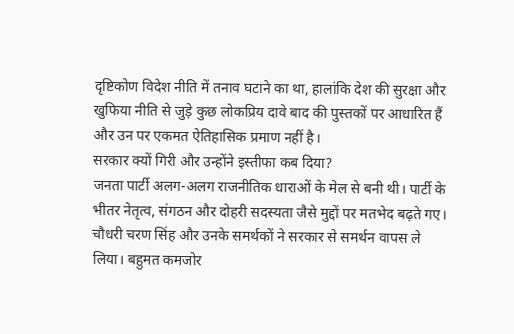दृष्टिकोण विदेश नीति में तनाव घटाने का था, हालांकि देश की सुरक्षा और खुफिया नीति से जुड़े कुछ लोकप्रिय दावे बाद की पुस्तकों पर आधारित हैं और उन पर एकमत ऐतिहासिक प्रमाण नहीं है।
सरकार क्यों गिरी और उन्होंने इस्तीफा कब दिया?
जनता पार्टी अलग-अलग राजनीतिक धाराओं के मेल से बनी थी। पार्टी के भीतर नेतृत्व, संगठन और दोहरी सदस्यता जैसे मुद्दों पर मतभेद बढ़ते गए। चौधरी चरण सिंह और उनके समर्थकों ने सरकार से समर्थन वापस ले लिया। बहुमत कमजोर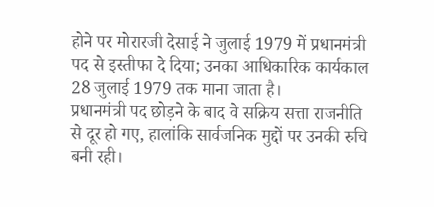होने पर मोरारजी देसाई ने जुलाई 1979 में प्रधानमंत्री पद से इस्तीफा दे दिया; उनका आधिकारिक कार्यकाल 28 जुलाई 1979 तक माना जाता है।
प्रधानमंत्री पद छोड़ने के बाद वे सक्रिय सत्ता राजनीति से दूर हो गए, हालांकि सार्वजनिक मुद्दों पर उनकी रुचि बनी रही।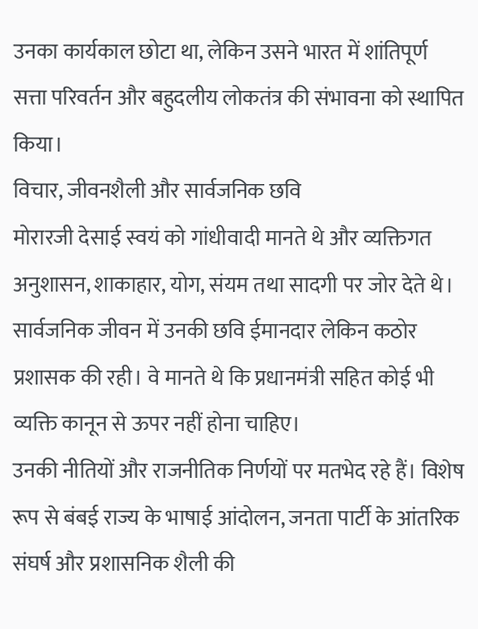उनका कार्यकाल छोटा था, लेकिन उसने भारत में शांतिपूर्ण सत्ता परिवर्तन और बहुदलीय लोकतंत्र की संभावना को स्थापित किया।
विचार, जीवनशैली और सार्वजनिक छवि
मोरारजी देसाई स्वयं को गांधीवादी मानते थे और व्यक्तिगत अनुशासन, शाकाहार, योग, संयम तथा सादगी पर जोर देते थे। सार्वजनिक जीवन में उनकी छवि ईमानदार लेकिन कठोर प्रशासक की रही। वे मानते थे कि प्रधानमंत्री सहित कोई भी व्यक्ति कानून से ऊपर नहीं होना चाहिए।
उनकी नीतियों और राजनीतिक निर्णयों पर मतभेद रहे हैं। विशेष रूप से बंबई राज्य के भाषाई आंदोलन, जनता पार्टी के आंतरिक संघर्ष और प्रशासनिक शैली की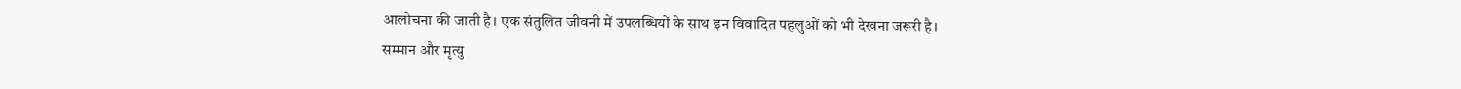आलोचना की जाती है। एक संतुलित जीवनी में उपलब्धियों के साथ इन विवादित पहलुओं को भी देखना जरूरी है।
सम्मान और मृत्यु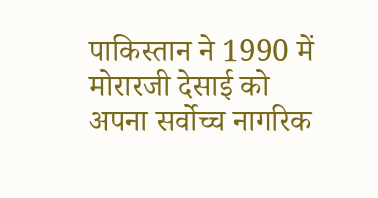पाकिस्तान ने 1990 में मोरारजी देसाई को अपना सर्वोच्च नागरिक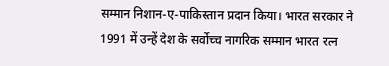सम्मान निशान-ए-पाकिस्तान प्रदान किया। भारत सरकार ने 1991 में उन्हें देश के सर्वोच्च नागरिक सम्मान भारत रत्न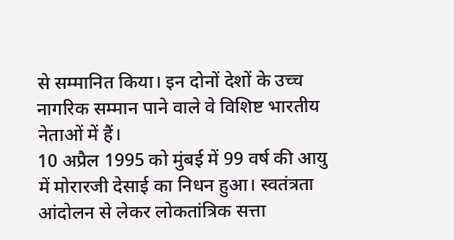से सम्मानित किया। इन दोनों देशों के उच्च नागरिक सम्मान पाने वाले वे विशिष्ट भारतीय नेताओं में हैं।
10 अप्रैल 1995 को मुंबई में 99 वर्ष की आयु में मोरारजी देसाई का निधन हुआ। स्वतंत्रता आंदोलन से लेकर लोकतांत्रिक सत्ता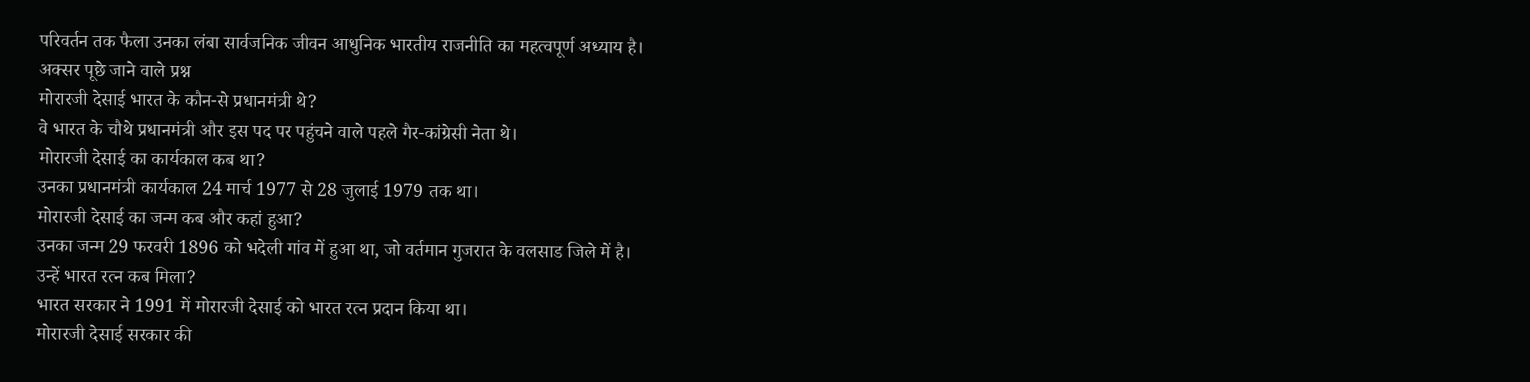परिवर्तन तक फैला उनका लंबा सार्वजनिक जीवन आधुनिक भारतीय राजनीति का महत्वपूर्ण अध्याय है।
अक्सर पूछे जाने वाले प्रश्न
मोरारजी देसाई भारत के कौन-से प्रधानमंत्री थे?
वे भारत के चौथे प्रधानमंत्री और इस पद पर पहुंचने वाले पहले गैर-कांग्रेसी नेता थे।
मोरारजी देसाई का कार्यकाल कब था?
उनका प्रधानमंत्री कार्यकाल 24 मार्च 1977 से 28 जुलाई 1979 तक था।
मोरारजी देसाई का जन्म कब और कहां हुआ?
उनका जन्म 29 फरवरी 1896 को भदेली गांव में हुआ था, जो वर्तमान गुजरात के वलसाड जिले में है।
उन्हें भारत रत्न कब मिला?
भारत सरकार ने 1991 में मोरारजी देसाई को भारत रत्न प्रदान किया था।
मोरारजी देसाई सरकार की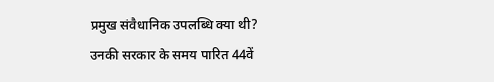प्रमुख संवैधानिक उपलब्धि क्या थी?
उनकी सरकार के समय पारित 44वें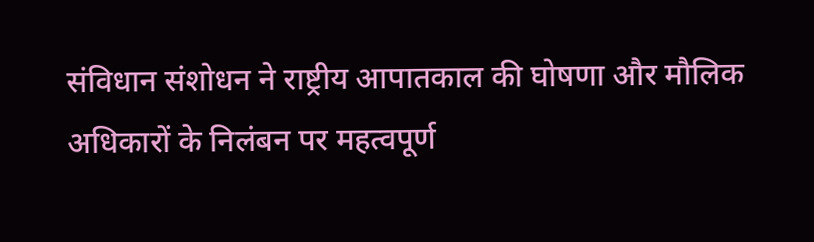संविधान संशोधन ने राष्ट्रीय आपातकाल की घोषणा और मौलिक अधिकारों के निलंबन पर महत्वपूर्ण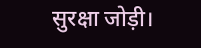सुरक्षा जोड़ी।